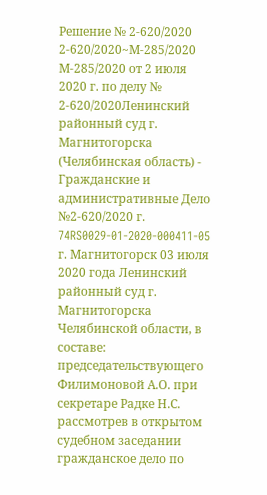Решение № 2-620/2020 2-620/2020~М-285/2020 М-285/2020 от 2 июля 2020 г. по делу № 2-620/2020Ленинский районный суд г. Магнитогорска (Челябинская область) - Гражданские и административные Дело №2-620/2020 г. 74RS0029-01-2020-000411-05 г. Магнитогорск 03 июля 2020 года Ленинский районный суд г. Магнитогорска Челябинской области, в составе: председательствующего Филимоновой А.О. при секретаре Радке Н.С. рассмотрев в открытом судебном заседании гражданское дело по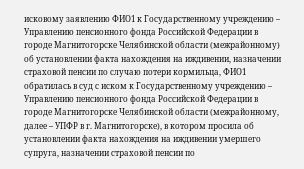исковому заявлению ФИО1 к Государственному учреждению – Управлению пенсионного фонда Российской Федерации в городе Магнитогорске Челябинской области (межрайонному) об установлении факта нахождения на иждивении, назначении страховой пенсии по случаю потери кормильца, ФИО1 обратилась в суд с иском к Государственному учреждению – Управлению пенсионного фонда Российской Федерации в городе Магнитогорске Челябинской области (межрайонному, далее – УПФР в г. Магнитогорске), в котором просила об установлении факта нахождения на иждивении умершего супруга, назначении страховой пенсии по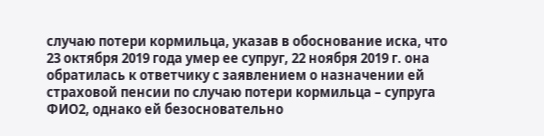случаю потери кормильца, указав в обоснование иска, что 23 октября 2019 года умер ее супруг, 22 ноября 2019 г. она обратилась к ответчику с заявлением о назначении ей страховой пенсии по случаю потери кормильца – супруга ФИО2, однако ей безосновательно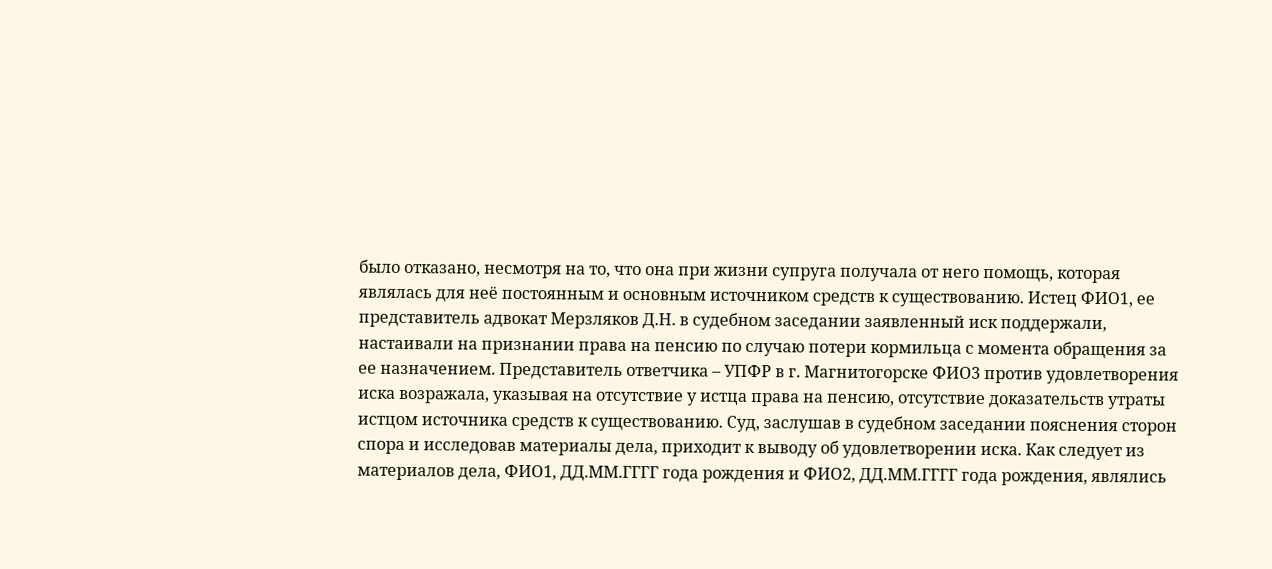было отказано, несмотря на то, что она при жизни супруга получала от него помощь, которая являлась для неё постоянным и основным источником средств к существованию. Истец ФИО1, ее представитель адвокат Мерзляков Д.Н. в судебном заседании заявленный иск поддержали, настаивали на признании права на пенсию по случаю потери кормильца с момента обращения за ее назначением. Представитель ответчика – УПФР в г. Магнитогорске ФИО3 против удовлетворения иска возражала, указывая на отсутствие у истца права на пенсию, отсутствие доказательств утраты истцом источника средств к существованию. Суд, заслушав в судебном заседании пояснения сторон спора и исследовав материалы дела, приходит к выводу об удовлетворении иска. Как следует из материалов дела, ФИО1, ДД.ММ.ГГГГ года рождения и ФИО2, ДД.ММ.ГГГГ года рождения, являлись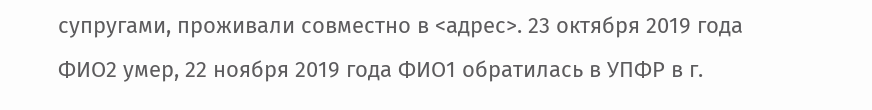супругами, проживали совместно в <адрес>. 23 октября 2019 года ФИО2 умер, 22 ноября 2019 года ФИО1 обратилась в УПФР в г.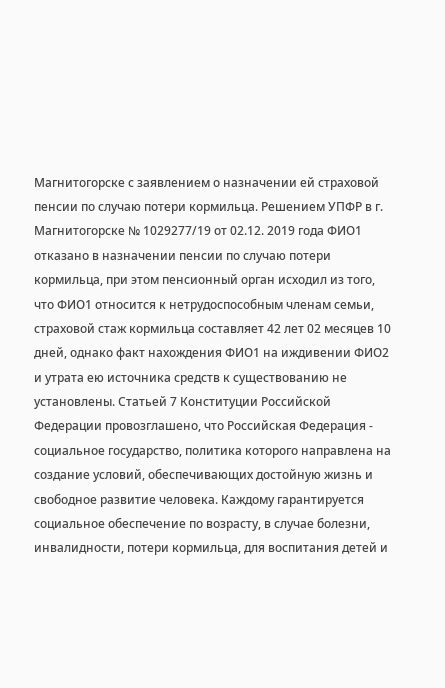Магнитогорске с заявлением о назначении ей страховой пенсии по случаю потери кормильца. Решением УПФР в г. Магнитогорске № 1029277/19 от 02.12. 2019 года ФИО1 отказано в назначении пенсии по случаю потери кормильца, при этом пенсионный орган исходил из того, что ФИО1 относится к нетрудоспособным членам семьи, страховой стаж кормильца составляет 42 лет 02 месяцев 10 дней, однако факт нахождения ФИО1 на иждивении ФИО2 и утрата ею источника средств к существованию не установлены. Статьей 7 Конституции Российской Федерации провозглашено, что Российская Федерация - социальное государство, политика которого направлена на создание условий, обеспечивающих достойную жизнь и свободное развитие человека. Каждому гарантируется социальное обеспечение по возрасту, в случае болезни, инвалидности, потери кормильца, для воспитания детей и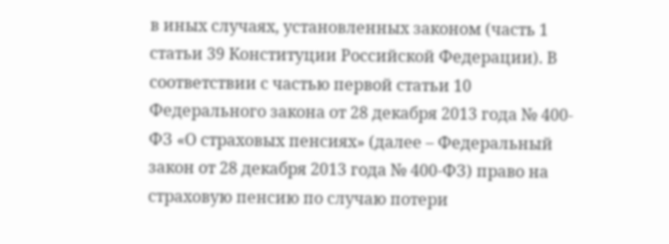в иных случаях, установленных законом (часть 1 статьи 39 Конституции Российской Федерации). В соответствии с частью первой статьи 10 Федерального закона от 28 декабря 2013 года № 400-ФЗ «О страховых пенсиях» (далее – Федеральный закон от 28 декабря 2013 года № 400-ФЗ) право на страховую пенсию по случаю потери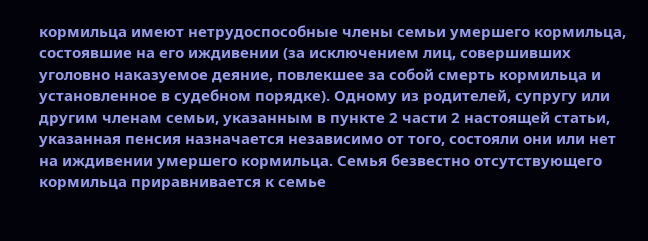кормильца имеют нетрудоспособные члены семьи умершего кормильца, состоявшие на его иждивении (за исключением лиц, совершивших уголовно наказуемое деяние, повлекшее за собой смерть кормильца и установленное в судебном порядке). Одному из родителей, супругу или другим членам семьи, указанным в пункте 2 части 2 настоящей статьи, указанная пенсия назначается независимо от того, состояли они или нет на иждивении умершего кормильца. Семья безвестно отсутствующего кормильца приравнивается к семье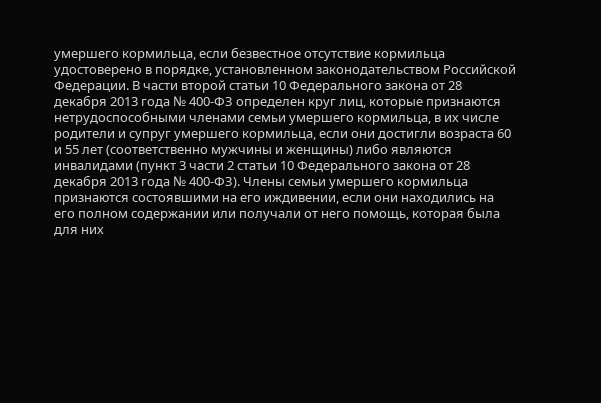умершего кормильца, если безвестное отсутствие кормильца удостоверено в порядке, установленном законодательством Российской Федерации. В части второй статьи 10 Федерального закона от 28 декабря 2013 года № 400-ФЗ определен круг лиц, которые признаются нетрудоспособными членами семьи умершего кормильца, в их числе родители и супруг умершего кормильца, если они достигли возраста 60 и 55 лет (соответственно мужчины и женщины) либо являются инвалидами (пункт 3 части 2 статьи 10 Федерального закона от 28 декабря 2013 года № 400-ФЗ). Члены семьи умершего кормильца признаются состоявшими на его иждивении, если они находились на его полном содержании или получали от него помощь, которая была для них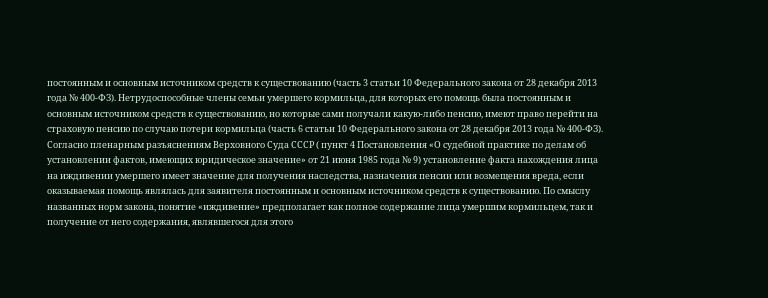постоянным и основным источником средств к существованию (часть 3 статьи 10 Федерального закона от 28 декабря 2013 года № 400-ФЗ). Нетрудоспособные члены семьи умершего кормильца, для которых его помощь была постоянным и основным источником средств к существованию, но которые сами получали какую-либо пенсию, имеют право перейти на страховую пенсию по случаю потери кормильца (часть 6 статьи 10 Федерального закона от 28 декабря 2013 года № 400-ФЗ). Согласно пленарным разъяснениям Верховного Суда СССР ( пункт 4 Постановления «О судебной практике по делам об установлении фактов, имеющих юридическое значение» от 21 июня 1985 года № 9) установление факта нахождения лица на иждивении умершего имеет значение для получения наследства, назначения пенсии или возмещения вреда, если оказываемая помощь являлась для заявителя постоянным и основным источником средств к существованию. По смыслу названных норм закона, понятие «иждивение» предполагает как полное содержание лица умершим кормильцем, так и получение от него содержания, являвшегося для этого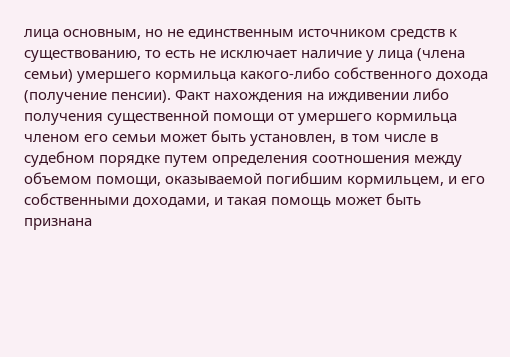лица основным, но не единственным источником средств к существованию, то есть не исключает наличие у лица (члена семьи) умершего кормильца какого-либо собственного дохода (получение пенсии). Факт нахождения на иждивении либо получения существенной помощи от умершего кормильца членом его семьи может быть установлен, в том числе в судебном порядке путем определения соотношения между объемом помощи, оказываемой погибшим кормильцем, и его собственными доходами, и такая помощь может быть признана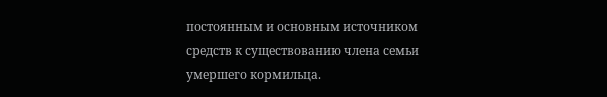постоянным и основным источником средств к существованию члена семьи умершего кормильца.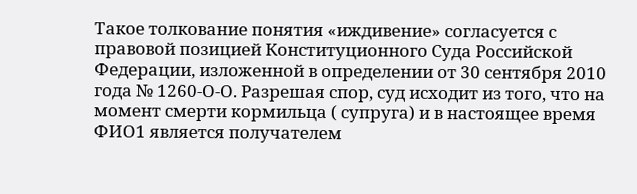Такое толкование понятия «иждивение» согласуется с правовой позицией Конституционного Суда Российской Федерации, изложенной в определении от 30 сентября 2010 года № 1260-О-О. Разрешая спор, суд исходит из того, что на момент смерти кормильца ( супруга) и в настоящее время ФИО1 является получателем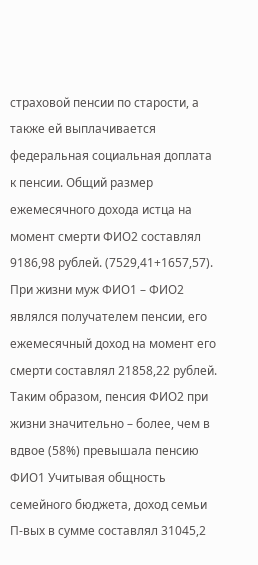страховой пенсии по старости, а также ей выплачивается федеральная социальная доплата к пенсии. Общий размер ежемесячного дохода истца на момент смерти ФИО2 составлял 9186,98 рублей. (7529,41+1657,57). При жизни муж ФИО1 – ФИО2 являлся получателем пенсии, его ежемесячный доход на момент его смерти составлял 21858,22 рублей. Таким образом, пенсия ФИО2 при жизни значительно – более, чем в вдвое (58%) превышала пенсию ФИО1 Учитывая общность семейного бюджета, доход семьи П-вых в сумме составлял 31045,2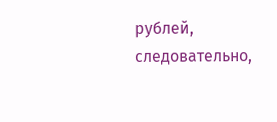рублей, следовательно,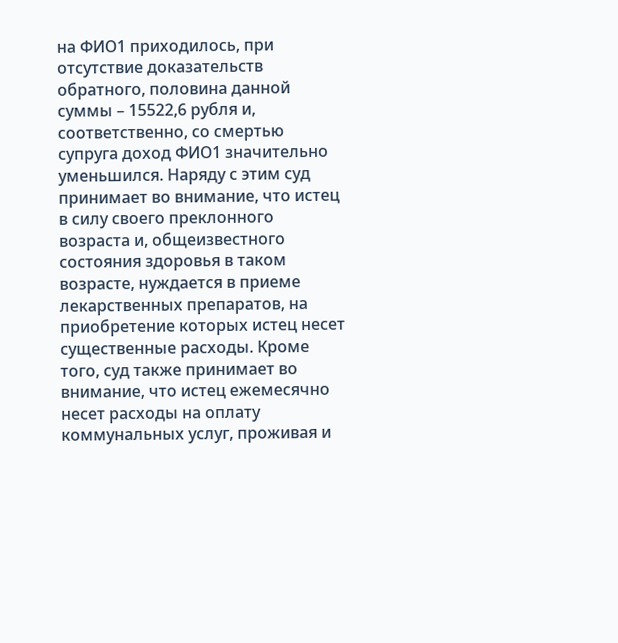на ФИО1 приходилось, при отсутствие доказательств обратного, половина данной суммы – 15522,6 рубля и, соответственно, со смертью супруга доход ФИО1 значительно уменьшился. Наряду с этим суд принимает во внимание, что истец в силу своего преклонного возраста и, общеизвестного состояния здоровья в таком возрасте, нуждается в приеме лекарственных препаратов, на приобретение которых истец несет существенные расходы. Кроме того, суд также принимает во внимание, что истец ежемесячно несет расходы на оплату коммунальных услуг, проживая и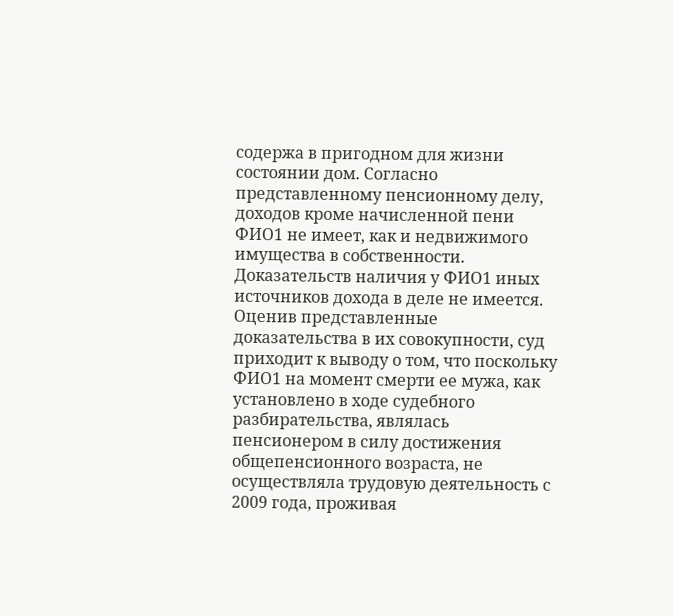содержа в пригодном для жизни состоянии дом. Согласно представленному пенсионному делу, доходов кроме начисленной пени ФИО1 не имеет, как и недвижимого имущества в собственности. Доказательств наличия у ФИО1 иных источников дохода в деле не имеется. Оценив представленные доказательства в их совокупности, суд приходит к выводу о том, что поскольку ФИО1 на момент смерти ее мужа, как установлено в ходе судебного разбирательства, являлась пенсионером в силу достижения общепенсионного возраста, не осуществляла трудовую деятельность с 2009 года, проживая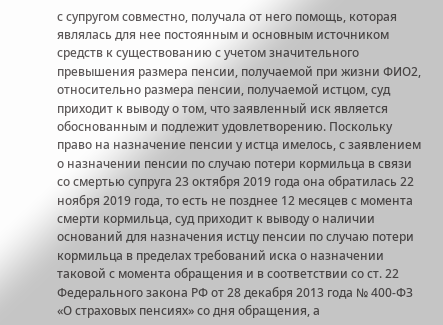с супругом совместно, получала от него помощь, которая являлась для нее постоянным и основным источником средств к существованию с учетом значительного превышения размера пенсии, получаемой при жизни ФИО2, относительно размера пенсии, получаемой истцом, суд приходит к выводу о том, что заявленный иск является обоснованным и подлежит удовлетворению. Поскольку право на назначение пенсии у истца имелось, с заявлением о назначении пенсии по случаю потери кормильца в связи со смертью супруга 23 октября 2019 года она обратилась 22 ноября 2019 года, то есть не позднее 12 месяцев с момента смерти кормильца, суд приходит к выводу о наличии оснований для назначения истцу пенсии по случаю потери кормильца в пределах требований иска о назначении таковой с момента обращения и в соответствии со ст. 22 Федерального закона РФ от 28 декабря 2013 года № 400-ФЗ «О страховых пенсиях» со дня обращения, а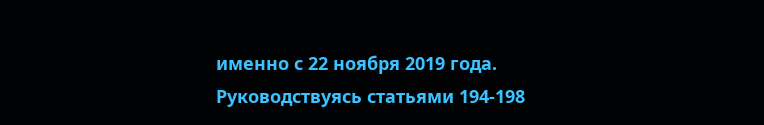именно с 22 ноября 2019 года. Руководствуясь статьями 194-198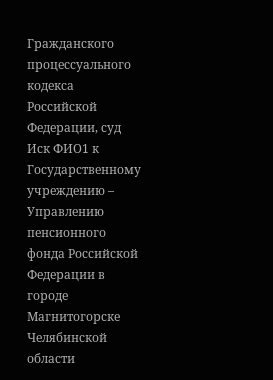Гражданского процессуального кодекса Российской Федерации, суд Иск ФИО1 к Государственному учреждению – Управлению пенсионного фонда Российской Федерации в городе Магнитогорске Челябинской области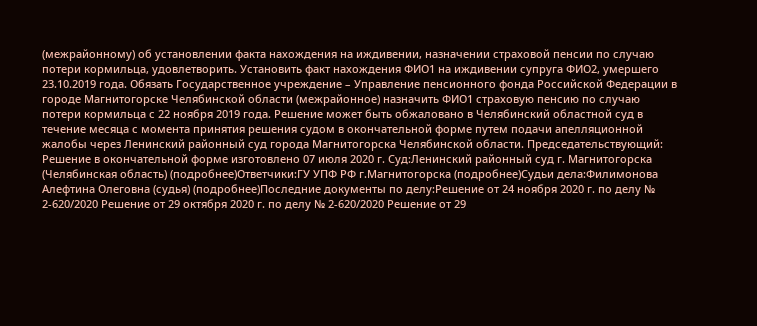(межрайонному) об установлении факта нахождения на иждивении, назначении страховой пенсии по случаю потери кормильца, удовлетворить. Установить факт нахождения ФИО1 на иждивении супруга ФИО2, умершего 23.10.2019 года. Обязать Государственное учреждение – Управление пенсионного фонда Российской Федерации в городе Магнитогорске Челябинской области (межрайонное) назначить ФИО1 страховую пенсию по случаю потери кормильца с 22 ноября 2019 года. Решение может быть обжаловано в Челябинский областной суд в течение месяца с момента принятия решения судом в окончательной форме путем подачи апелляционной жалобы через Ленинский районный суд города Магнитогорска Челябинской области. Председательствующий: Решение в окончательной форме изготовлено 07 июля 2020 г. Суд:Ленинский районный суд г. Магнитогорска (Челябинская область) (подробнее)Ответчики:ГУ УПФ РФ г.Магнитогорска (подробнее)Судьи дела:Филимонова Алефтина Олеговна (судья) (подробнее)Последние документы по делу:Решение от 24 ноября 2020 г. по делу № 2-620/2020 Решение от 29 октября 2020 г. по делу № 2-620/2020 Решение от 29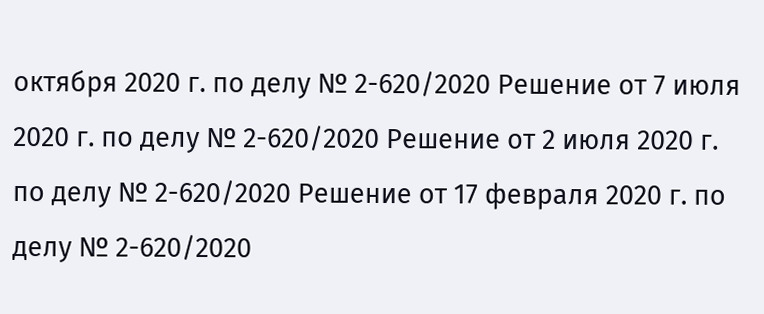октября 2020 г. по делу № 2-620/2020 Решение от 7 июля 2020 г. по делу № 2-620/2020 Решение от 2 июля 2020 г. по делу № 2-620/2020 Решение от 17 февраля 2020 г. по делу № 2-620/2020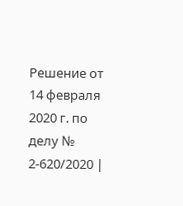Решение от 14 февраля 2020 г. по делу № 2-620/2020 |